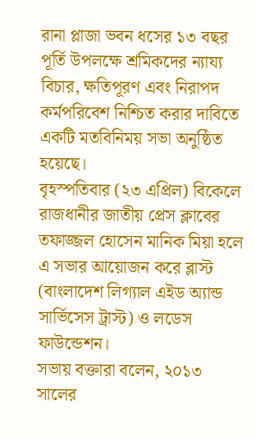রানা প্লাজা ভবন ধসের ১৩ বছর পূর্তি উপলক্ষে শ্রমিকদের ন্যায্য বিচার, ক্ষতিপূরণ এবং নিরাপদ কর্মপরিবেশ নিশ্চিত করার দাবিতে একটি মতবিনিময় সভা অনুষ্ঠিত হয়েছে।
বৃহস্পতিবার (২৩ এপ্রিল) বিকেলে রাজধানীর জাতীয় প্রেস ক্লাবের তফাজ্জল হোসেন মানিক মিয়া হলে এ সভার আয়োজন করে ব্লাস্ট (বাংলাদেশ লিগ্যাল এইড অ্যান্ড সার্ভিসেস ট্রাস্ট) ও লডেস ফাউন্ডেশন।
সভায় বক্তারা বলেন, ২০১৩ সালের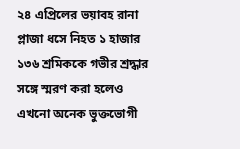২৪ এপ্রিলের ভয়াবহ রানা প্লাজা ধসে নিহত ১ হাজার ১৩৬ শ্রমিককে গভীর শ্রদ্ধার সঙ্গে স্মরণ করা হলেও এখনো অনেক ভুক্তভোগী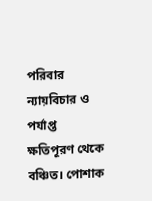পরিবার ন্যায়বিচার ও পর্যাপ্ত ক্ষতিপূরণ থেকে বঞ্চিত। পোশাক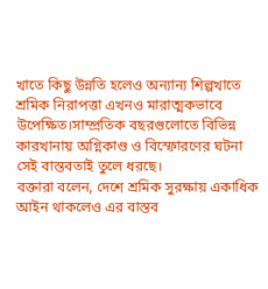খাতে কিছু উন্নতি হলেও অন্যান্য শিল্পখাতে শ্রমিক নিরাপত্তা এখনও মারাত্মকভাবে উপেক্ষিত।সাম্প্রতিক বছরগুলোতে বিভিন্ন কারখানায় অগ্নিকাণ্ড ও বিস্ফোরণের ঘটনা সেই বাস্তবতাই তুলে ধরছে।
বক্তারা বলেন, দেশে শ্রমিক সুরক্ষায় একাধিক আইন থাকলেও এর বাস্তব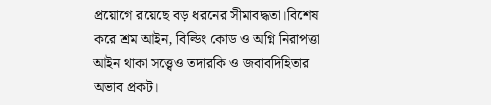প্রয়োগে রয়েছে বড় ধরনের সীমাবদ্ধতা।বিশেষ করে শ্রম আইন, বিল্ডিং কোড ও অগ্নি নিরাপত্তা আইন থাকা সত্ত্বেও তদারকি ও জবাবদিহিতার অভাব প্রকট।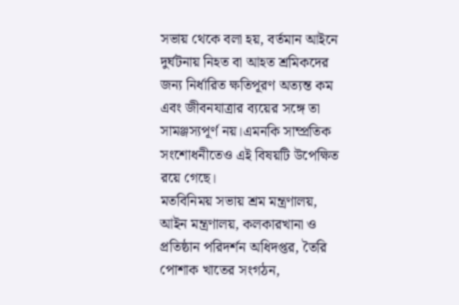সভায় থেকে বলা হয়, বর্তমান আইনে দুর্ঘটনায় নিহত বা আহত শ্রমিকদের জন্য নির্ধারিত ক্ষতিপূরণ অত্যন্ত কম এবং জীবনযাত্রার ব্যয়ের সঙ্গে তা সামঞ্জস্যপূর্ণ নয়।এমনকি সাম্প্রতিক সংশোধনীতেও এই বিষয়টি উপেক্ষিত রয়ে গেছে।
মতবিনিময় সভায় শ্রম মন্ত্রণালয়, আইন মন্ত্রণালয়, কলকারখানা ও প্রতিষ্ঠান পরিদর্শন অধিদপ্তর, তৈরি পোশাক খাতের সংগঠন,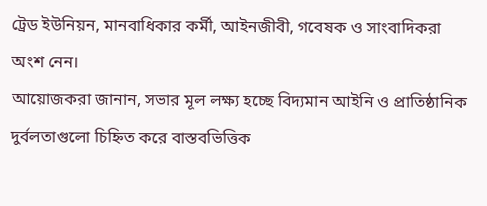ট্রেড ইউনিয়ন, মানবাধিকার কর্মী, আইনজীবী, গবেষক ও সাংবাদিকরা অংশ নেন।
আয়োজকরা জানান, সভার মূল লক্ষ্য হচ্ছে বিদ্যমান আইনি ও প্রাতিষ্ঠানিক দুর্বলতাগুলো চিহ্নিত করে বাস্তবভিত্তিক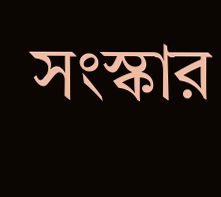সংস্কার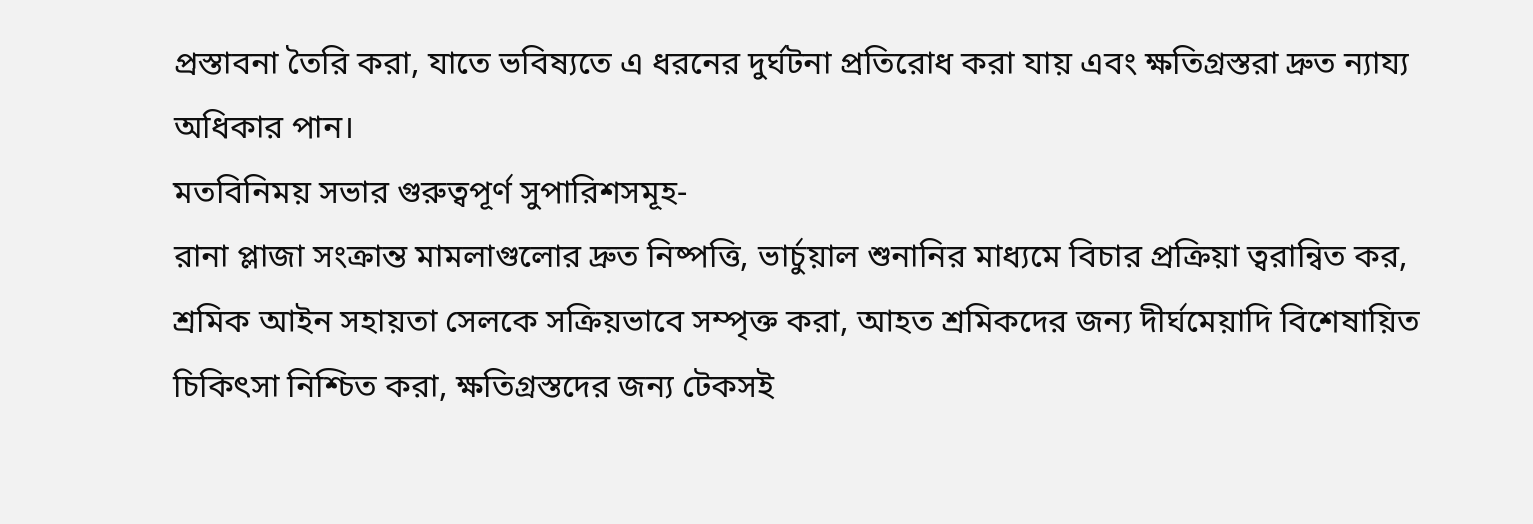প্রস্তাবনা তৈরি করা, যাতে ভবিষ্যতে এ ধরনের দুর্ঘটনা প্রতিরোধ করা যায় এবং ক্ষতিগ্রস্তরা দ্রুত ন্যায্য অধিকার পান।
মতবিনিময় সভার গুরুত্বপূর্ণ সুপারিশসমূহ-
রানা প্লাজা সংক্রান্ত মামলাগুলোর দ্রুত নিষ্পত্তি, ভার্চুয়াল শুনানির মাধ্যমে বিচার প্রক্রিয়া ত্বরান্বিত কর, শ্রমিক আইন সহায়তা সেলকে সক্রিয়ভাবে সম্পৃক্ত করা, আহত শ্রমিকদের জন্য দীর্ঘমেয়াদি বিশেষায়িত চিকিৎসা নিশ্চিত করা, ক্ষতিগ্রস্তদের জন্য টেকসই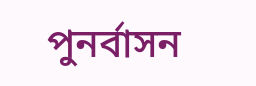পুনর্বাসন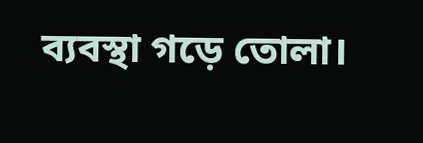ব্যবস্থা গড়ে তোলা।